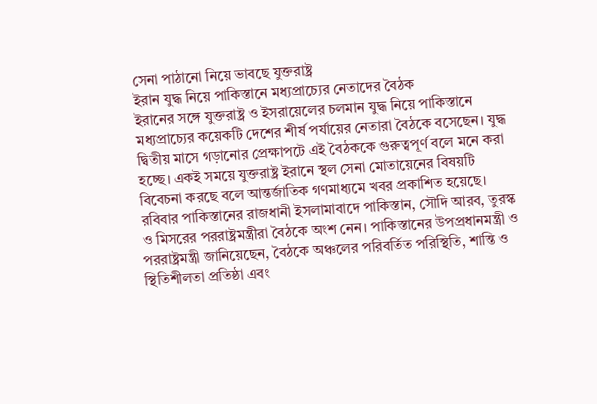সেনা পাঠানো নিয়ে ভাবছে যুক্তরাষ্ট্র
ইরান যুদ্ধ নিয়ে পাকিস্তানে মধ্যপ্রাচ্যের নেতাদের বৈঠক
ইরানের সঙ্গে যুক্তরাষ্ট্র ও ইসরায়েলের চলমান যুদ্ধ নিয়ে পাকিস্তানে মধ্যপ্রাচ্যের কয়েকটি দেশের শীর্ষ পর্যায়ের নেতারা বৈঠকে বসেছেন। যুদ্ধ দ্বিতীয় মাসে গড়ানোর প্রেক্ষাপটে এই বৈঠককে গুরুত্বপূর্ণ বলে মনে করা হচ্ছে। একই সময়ে যুক্তরাষ্ট্র ইরানে স্থল সেনা মোতায়েনের বিষয়টি বিবেচনা করছে বলে আন্তর্জাতিক গণমাধ্যমে খবর প্রকাশিত হয়েছে।
রবিবার পাকিস্তানের রাজধানী ইসলামাবাদে পাকিস্তান, সৌদি আরব, তুরস্ক ও মিসরের পররাষ্ট্রমন্ত্রীরা বৈঠকে অংশ নেন। পাকিস্তানের উপপ্রধানমন্ত্রী ও পররাষ্ট্রমন্ত্রী জানিয়েছেন, বৈঠকে অঞ্চলের পরিবর্তিত পরিস্থিতি, শান্তি ও স্থিতিশীলতা প্রতিষ্ঠা এবং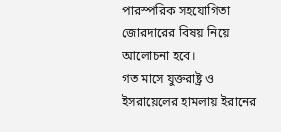পারস্পরিক সহযোগিতা জোরদারের বিষয় নিয়ে আলোচনা হবে।
গত মাসে যুক্তরাষ্ট্র ও ইসরায়েলের হামলায় ইরানের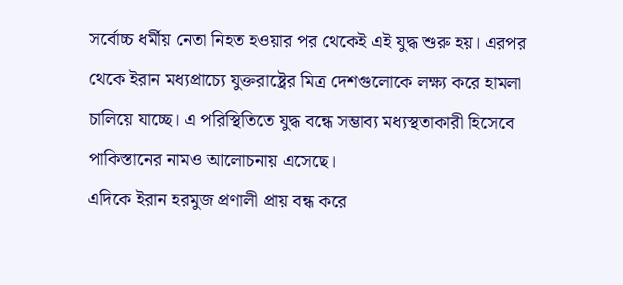সর্বোচ্চ ধর্মীয় নেতা নিহত হওয়ার পর থেকেই এই যুদ্ধ শুরু হয়। এরপর থেকে ইরান মধ্যপ্রাচ্যে যুক্তরাষ্ট্রের মিত্র দেশগুলোকে লক্ষ্য করে হামলা চালিয়ে যাচ্ছে। এ পরিস্থিতিতে যুদ্ধ বন্ধে সম্ভাব্য মধ্যস্থতাকারী হিসেবে পাকিস্তানের নামও আলোচনায় এসেছে।
এদিকে ইরান হরমুজ প্রণালী প্রায় বন্ধ করে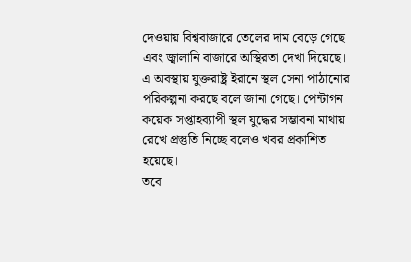দেওয়ায় বিশ্ববাজারে তেলের দাম বেড়ে গেছে এবং জ্বালানি বাজারে অস্থিরতা দেখা দিয়েছে। এ অবস্থায় যুক্তরাষ্ট্র ইরানে স্থল সেনা পাঠানোর পরিকল্পনা করছে বলে জানা গেছে। পেন্টাগন কয়েক সপ্তাহব্যাপী স্থল যুদ্ধের সম্ভাবনা মাথায় রেখে প্রস্তুতি নিচ্ছে বলেও খবর প্রকাশিত হয়েছে।
তবে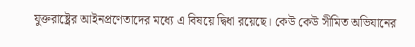যুক্তরাষ্ট্রের আইনপ্রণেতাদের মধ্যে এ বিষয়ে দ্বিধা রয়েছে। কেউ কেউ সীমিত অভিযানের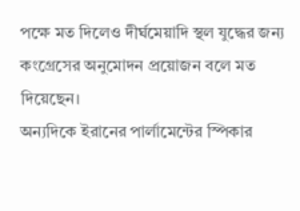পক্ষে মত দিলেও দীর্ঘমেয়াদি স্থল যুদ্ধের জন্য কংগ্রেসের অনুমোদন প্রয়োজন বলে মত দিয়েছেন।
অন্যদিকে ইরানের পার্লামেন্টের স্পিকার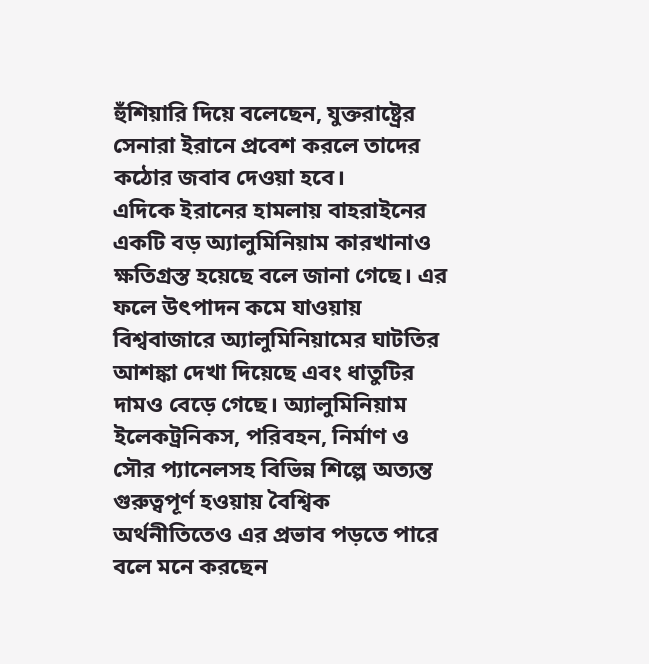হুঁশিয়ারি দিয়ে বলেছেন, যুক্তরাষ্ট্রের সেনারা ইরানে প্রবেশ করলে তাদের কঠোর জবাব দেওয়া হবে।
এদিকে ইরানের হামলায় বাহরাইনের একটি বড় অ্যালুমিনিয়াম কারখানাও ক্ষতিগ্রস্ত হয়েছে বলে জানা গেছে। এর ফলে উৎপাদন কমে যাওয়ায় বিশ্ববাজারে অ্যালুমিনিয়ামের ঘাটতির আশঙ্কা দেখা দিয়েছে এবং ধাতুটির দামও বেড়ে গেছে। অ্যালুমিনিয়াম ইলেকট্রনিকস, পরিবহন, নির্মাণ ও সৌর প্যানেলসহ বিভিন্ন শিল্পে অত্যন্ত গুরুত্বপূর্ণ হওয়ায় বৈশ্বিক অর্থনীতিতেও এর প্রভাব পড়তে পারে বলে মনে করছেন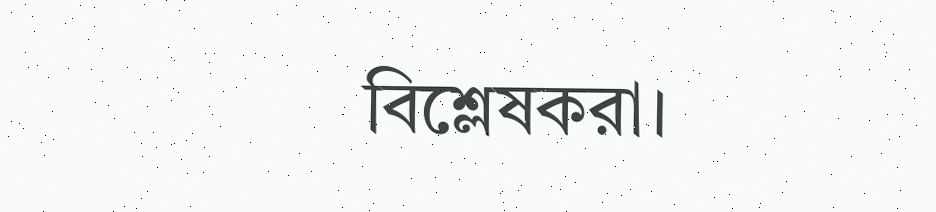বিশ্লেষকরা।